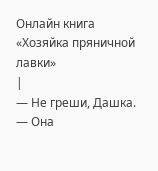Онлайн книга «Хозяйка пряничной лавки»
|
— Не греши, Дашка. — Она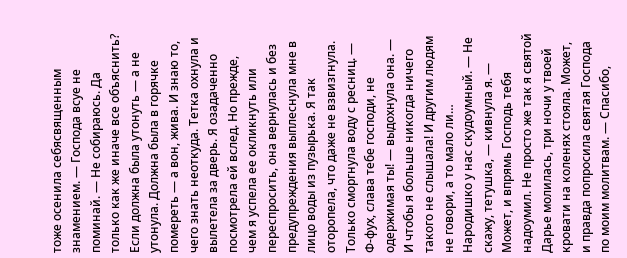тоже осенила себясвященным знамением. — Господа всуе не поминай. — Не собираюсь. Да только как же иначе все объяснить? Если должна была утонуть — а не утонула. Должна была в горячке помереть — а вон, жива. И знаю то, чего знать неоткуда. Тетка охнула и вылетела за дверь. Я озадаченно посмотрела ей вслед. Но прежде, чем я успела ее окликнуть или переспросить, она вернулась и без предупреждения выплеснула мне в лицо воды из пузырька. Я так оторопела, что даже не взвизгнула. Только сморгнула воду с ресниц. — Ф-фух, слава тебе господи, не одержимая ты! — выдохнула она. — И чтобы я больше никогда ничего такого не слышала! И другим людям не говори, а то мало ли… Народишко у нас скудоумный. — Не скажу, тетушка, — кивнула я. — Может, и впрямь Господь тебя надоумил. Не просто же так я святой Дарье молилась, три ночи у твоей кровати на коленях стояла. Может, и правда попросила святая Господа по моим молитвам. — Спасибо,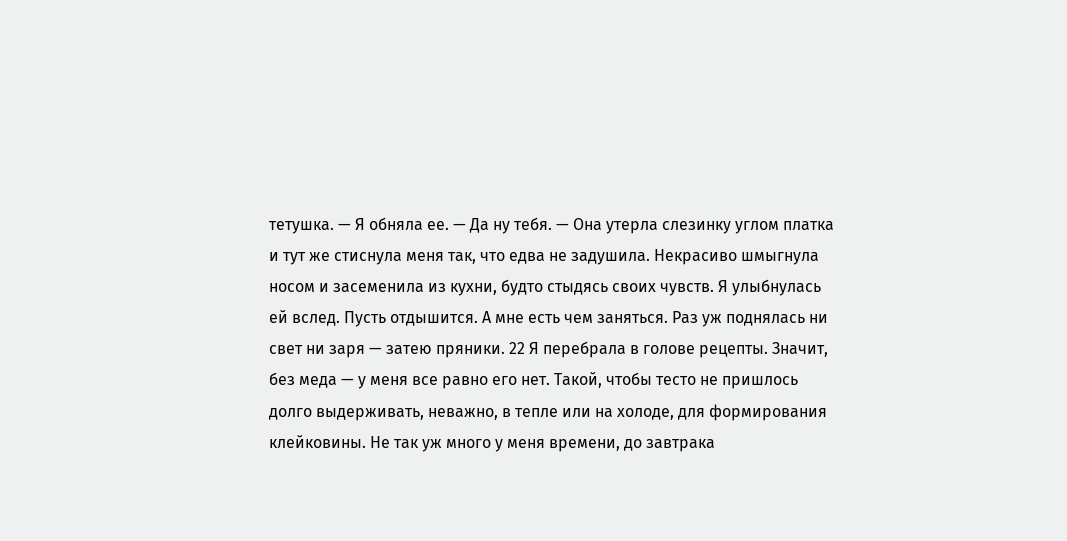тетушка. — Я обняла ее. — Да ну тебя. — Она утерла слезинку углом платка и тут же стиснула меня так, что едва не задушила. Некрасиво шмыгнула носом и засеменила из кухни, будто стыдясь своих чувств. Я улыбнулась ей вслед. Пусть отдышится. А мне есть чем заняться. Раз уж поднялась ни свет ни заря — затею пряники. 22 Я перебрала в голове рецепты. Значит, без меда — у меня все равно его нет. Такой, чтобы тесто не пришлось долго выдерживать, неважно, в тепле или на холоде, для формирования клейковины. Не так уж много у меня времени, до завтрака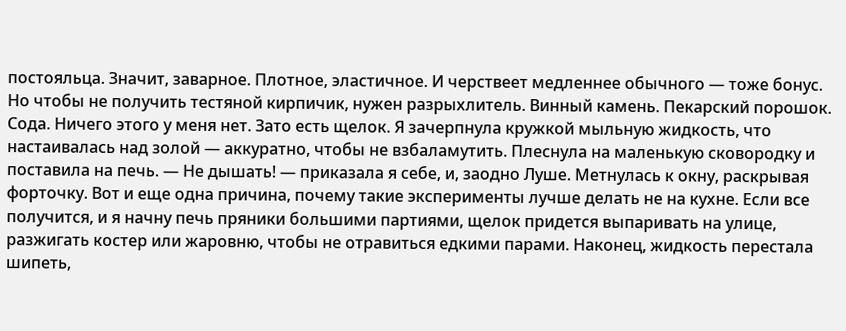постояльца. Значит, заварное. Плотное, эластичное. И черствеет медленнее обычного — тоже бонус. Но чтобы не получить тестяной кирпичик, нужен разрыхлитель. Винный камень. Пекарский порошок. Сода. Ничего этого у меня нет. Зато есть щелок. Я зачерпнула кружкой мыльную жидкость, что настаивалась над золой — аккуратно, чтобы не взбаламутить. Плеснула на маленькую сковородку и поставила на печь. — Не дышать! — приказала я себе, и, заодно Луше. Метнулась к окну, раскрывая форточку. Вот и еще одна причина, почему такие эксперименты лучше делать не на кухне. Если все получится, и я начну печь пряники большими партиями, щелок придется выпаривать на улице, разжигать костер или жаровню, чтобы не отравиться едкими парами. Наконец, жидкость перестала шипеть,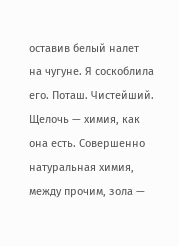оставив белый налет на чугуне. Я соскоблила его. Поташ. Чистейший. Щелочь — химия, как она есть. Совершенно натуральная химия, между прочим, зола —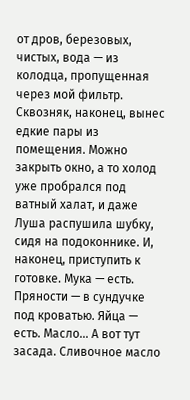от дров, березовых, чистых, вода — из колодца, пропущенная через мой фильтр. Сквозняк, наконец, вынес едкие пары из помещения. Можно закрыть окно, а то холод уже пробрался под ватный халат, и даже Луша распушила шубку, сидя на подоконнике. И, наконец, приступить к готовке. Мука — есть. Пряности — в сундучке под кроватью. Яйца — есть. Масло… А вот тут засада. Сливочное масло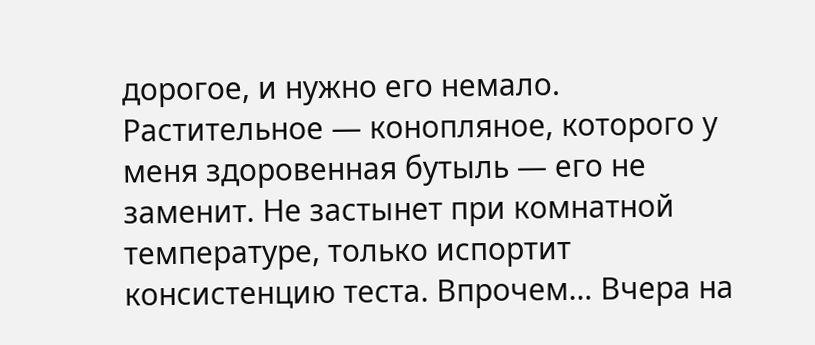дорогое, и нужно его немало. Растительное — конопляное, которого у меня здоровенная бутыль — его не заменит. Не застынет при комнатной температуре, только испортит консистенцию теста. Впрочем… Вчера на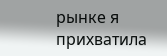рынке я прихватила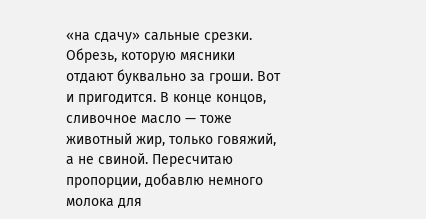«на сдачу» сальные срезки. Обрезь, которую мясники отдают буквально за гроши. Вот и пригодится. В конце концов, сливочное масло — тоже животный жир, только говяжий, а не свиной. Пересчитаю пропорции, добавлю немного молока для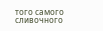того самого сливочного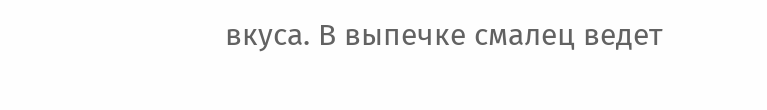вкуса. В выпечке смалец ведет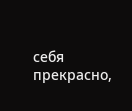себя прекрасно,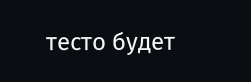тесто будет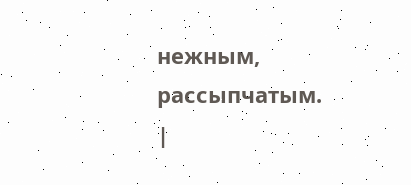нежным, рассыпчатым. |